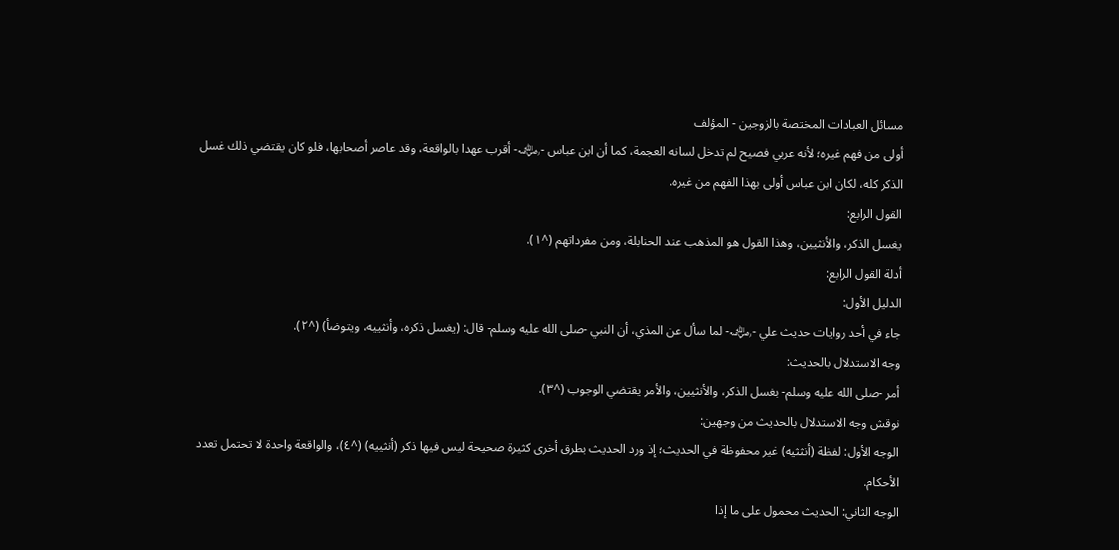مسائل العبادات المختصة بالزوجين - المؤلف
أولى من فهم غيره؛ لأنه عربي فصيح لم تدخل لسانه العجمة، كما أن ابن عباس -﵁- أقرب عهدا بالواقعة، وقد عاصر أصحابها، فلو كان يقتضي ذلك غسل الذكر كله، لكان ابن عباس أولى بهذا الفهم من غيره.
القول الرابع:
يغسل الذكر، والأنثيين، وهذا القول هو المذهب عند الحنابلة، ومن مفرداتهم (^١).
أدلة القول الرابع:
الدليل الأول:
جاء في أحد روايات حديث علي -﵁- لما سأل عن المذي، أن النبي -صلى الله عليه وسلم- قال: (يغسل ذكره، وأنثييه، ويتوضأ) (^٢).
وجه الاستدلال بالحديث:
أمر -صلى الله عليه وسلم- بغسل الذكر، والأنثيين، والأمر يقتضي الوجوب (^٣).
نوقش وجه الاستدلال بالحديث من وجهين:
الوجه الأول: لفظة (أنثثيه) غير محفوظة في الحديث؛ إذ ورد الحديث بطرق أخرى كثيرة صحيحة ليس فيها ذكر (أنثييه) (^٤)، والواقعة واحدة لا تحتمل تعدد الأحكام.
الوجه الثاني: الحديث محمول على ما إذا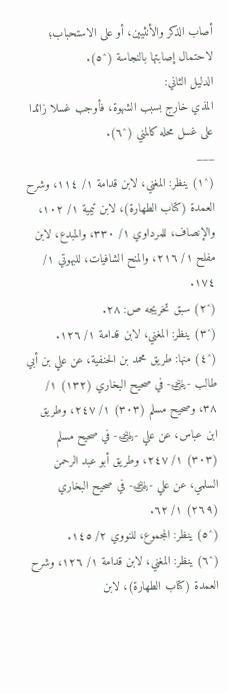أصاب الذكر والأنثيين، أو على الاستحباب؛ لاحتمال إصابتها بالنجاسة (^٥).
الدليل الثاني:
المذي خارج بسبب الشهوة، فأوجب غسلا زائدا على غسل محله كالمني (^٦).
___
(^١) ينظر: المغني، لابن قدامة ١/ ١١٤، وشرح العمدة (كتاب الطهارة)، لابن تيمية ١/ ١٠٢، والإنصاف، للمرداوي ١/ ٣٣٠، والمبدع، لابن مفلح ١/ ٢١٦، والمنح الشافيات، للبهوتي ١/ ١٧٤.
(^٢) سبق تخريجه ص: ٢٨.
(^٣) ينظر: المغني، لابن قدامة ١/ ١٢٦.
(^٤) منها: طريق محمد بن الحنفية، عن علي بن أبي طالب -﵁- في صحيح البخاري (١٣٢) ١/ ٣٨، وصحيح مسلم (٣٠٣) ١/ ٢٤٧، وطريق ابن عباس، عن علي -﵁- في صحيح مسلم (٣٠٣) ١/ ٢٤٧، وطريق أبو عبد الرحمن السلمي، عن علي -﵁- في صحيح البخاري (٢٦٩) ١/ ٦٢.
(^٥) ينظر: المجموع، للنووي ٢/ ١٤٥.
(^٦) ينظر: المغني، لابن قدامة ١/ ١٢٦، وشرح العمدة (كتاب الطهارة)، لابن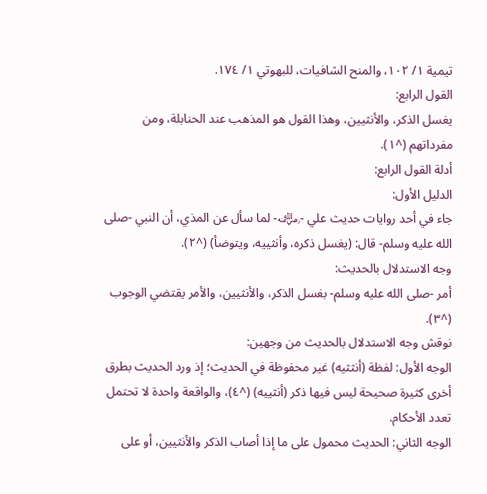تيمية ١/ ١٠٢، والمنح الشافيات، للبهوتي ١/ ١٧٤.
القول الرابع:
يغسل الذكر، والأنثيين، وهذا القول هو المذهب عند الحنابلة، ومن مفرداتهم (^١).
أدلة القول الرابع:
الدليل الأول:
جاء في أحد روايات حديث علي -﵁- لما سأل عن المذي، أن النبي -صلى الله عليه وسلم- قال: (يغسل ذكره، وأنثييه، ويتوضأ) (^٢).
وجه الاستدلال بالحديث:
أمر -صلى الله عليه وسلم- بغسل الذكر، والأنثيين، والأمر يقتضي الوجوب (^٣).
نوقش وجه الاستدلال بالحديث من وجهين:
الوجه الأول: لفظة (أنثثيه) غير محفوظة في الحديث؛ إذ ورد الحديث بطرق أخرى كثيرة صحيحة ليس فيها ذكر (أنثييه) (^٤)، والواقعة واحدة لا تحتمل تعدد الأحكام.
الوجه الثاني: الحديث محمول على ما إذا أصاب الذكر والأنثيين، أو على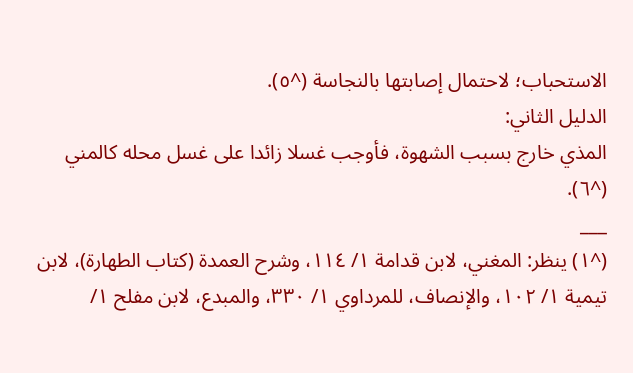الاستحباب؛ لاحتمال إصابتها بالنجاسة (^٥).
الدليل الثاني:
المذي خارج بسبب الشهوة، فأوجب غسلا زائدا على غسل محله كالمني (^٦).
___
(^١) ينظر: المغني، لابن قدامة ١/ ١١٤، وشرح العمدة (كتاب الطهارة)، لابن تيمية ١/ ١٠٢، والإنصاف، للمرداوي ١/ ٣٣٠، والمبدع، لابن مفلح ١/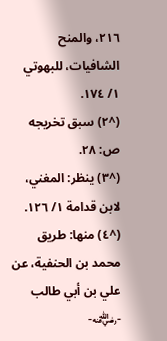٢١٦، والمنح الشافيات، للبهوتي ١/ ١٧٤.
(^٢) سبق تخريجه ص: ٢٨.
(^٣) ينظر: المغني، لابن قدامة ١/ ١٢٦.
(^٤) منها: طريق محمد بن الحنفية، عن علي بن أبي طالب -﵁-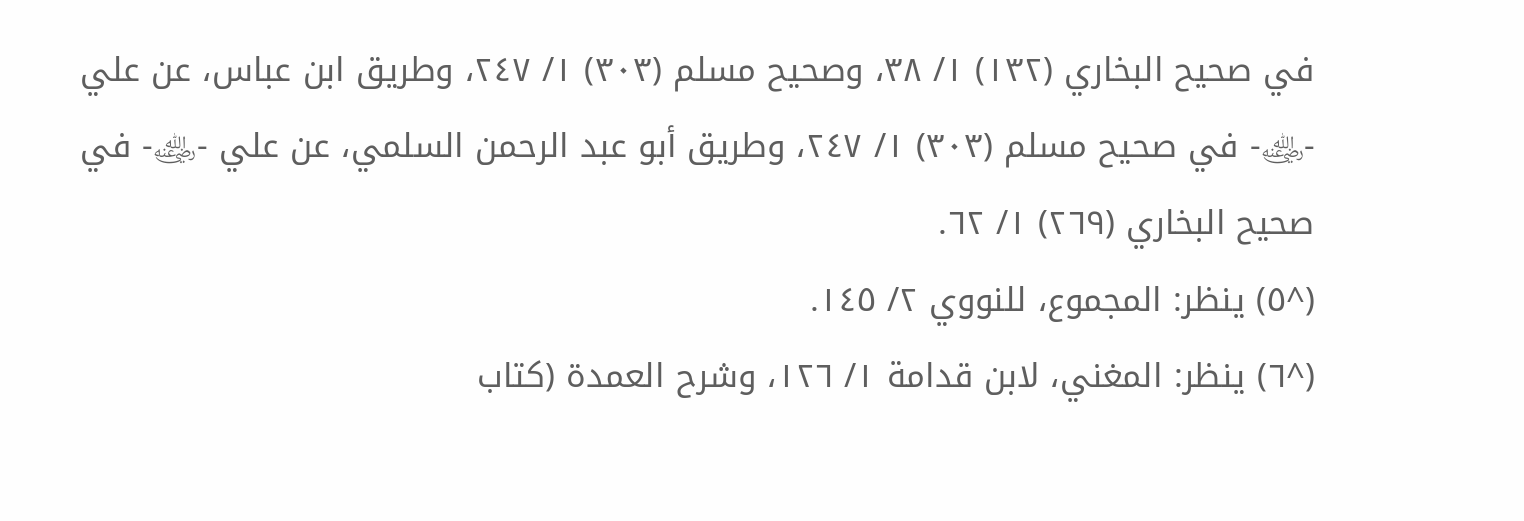في صحيح البخاري (١٣٢) ١/ ٣٨، وصحيح مسلم (٣٠٣) ١/ ٢٤٧، وطريق ابن عباس، عن علي -﵁- في صحيح مسلم (٣٠٣) ١/ ٢٤٧، وطريق أبو عبد الرحمن السلمي، عن علي -﵁- في صحيح البخاري (٢٦٩) ١/ ٦٢.
(^٥) ينظر: المجموع، للنووي ٢/ ١٤٥.
(^٦) ينظر: المغني، لابن قدامة ١/ ١٢٦، وشرح العمدة (كتاب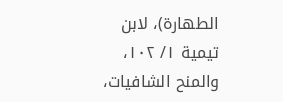الطهارة)، لابن تيمية ١/ ١٠٢، والمنح الشافيات،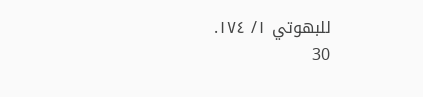للبهوتي ١/ ١٧٤.
30